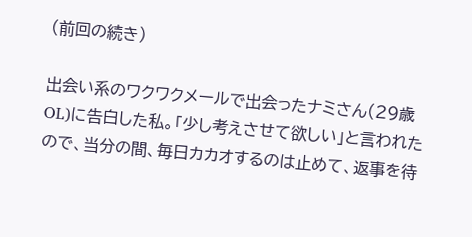(前回の続き)

出会い系のワクワクメールで出会ったナミさん(29歳OL)に告白した私。「少し考えさせて欲しい」と言われたので、当分の間、毎日カカオするのは止めて、返事を待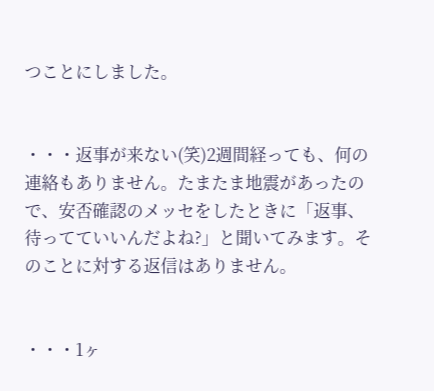つことにしました。


・・・返事が来ない(笑)2週間経っても、何の連絡もありません。たまたま地震があったので、安否確認のメッセをしたときに「返事、待ってていいんだよね?」と聞いてみます。そのことに対する返信はありません。


・・・1ヶ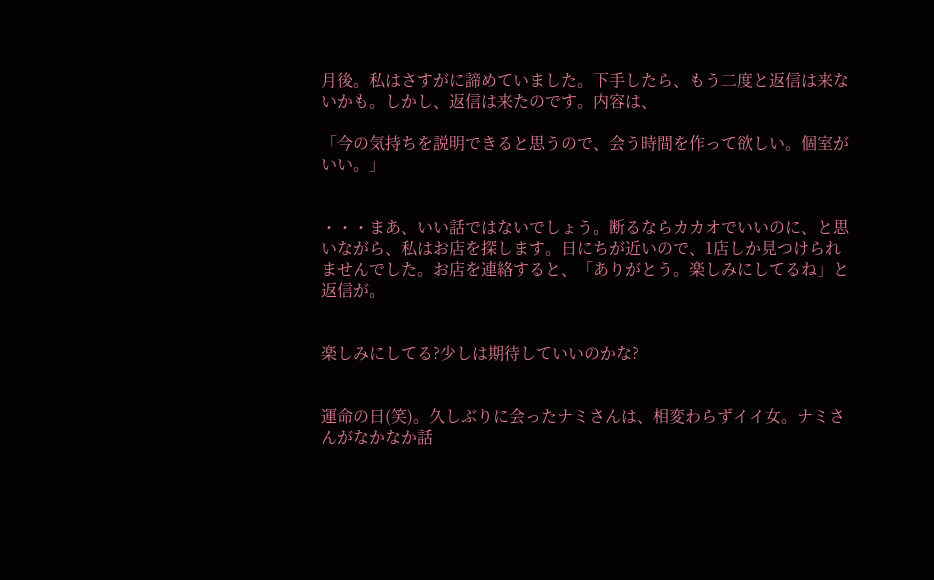月後。私はさすがに諦めていました。下手したら、もう二度と返信は来ないかも。しかし、返信は来たのです。内容は、

「今の気持ちを説明できると思うので、会う時間を作って欲しい。個室がいい。」


・・・まあ、いい話ではないでしょう。断るならカカオでいいのに、と思いながら、私はお店を探します。日にちが近いので、1店しか見つけられませんでした。お店を連絡すると、「ありがとう。楽しみにしてるね」と返信が。


楽しみにしてる?少しは期待していいのかな?


運命の日(笑)。久しぶりに会ったナミさんは、相変わらずイイ女。ナミさんがなかなか話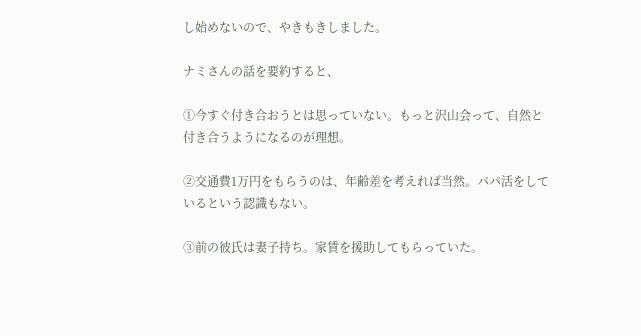し始めないので、やきもきしました。

ナミさんの話を要約すると、

①今すぐ付き合おうとは思っていない。もっと沢山会って、自然と付き合うようになるのが理想。

②交通費1万円をもらうのは、年齢差を考えれば当然。パパ活をしているという認識もない。

③前の彼氏は妻子持ち。家賃を援助してもらっていた。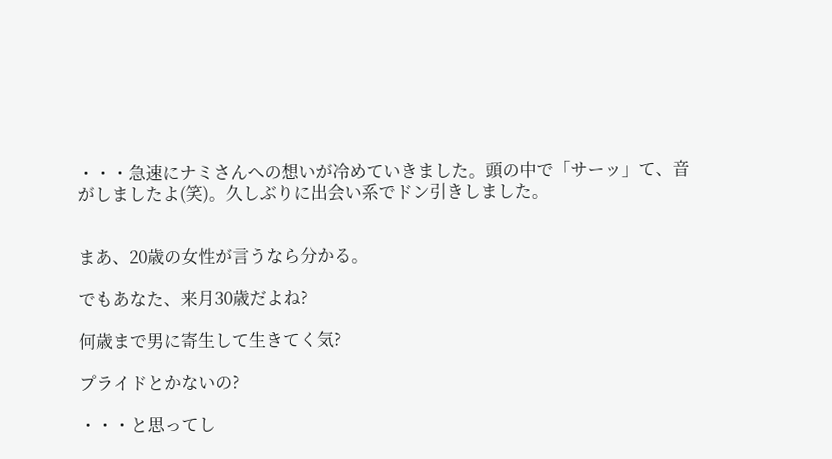・・・急速にナミさんへの想いが冷めていきました。頭の中で「サーッ」て、音がしましたよ(笑)。久しぶりに出会い系でドン引きしました。


まあ、20歳の女性が言うなら分かる。

でもあなた、来月30歳だよね?

何歳まで男に寄生して生きてく気?

プライドとかないの?

・・・と思ってし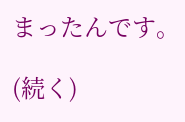まったんです。

(続く)